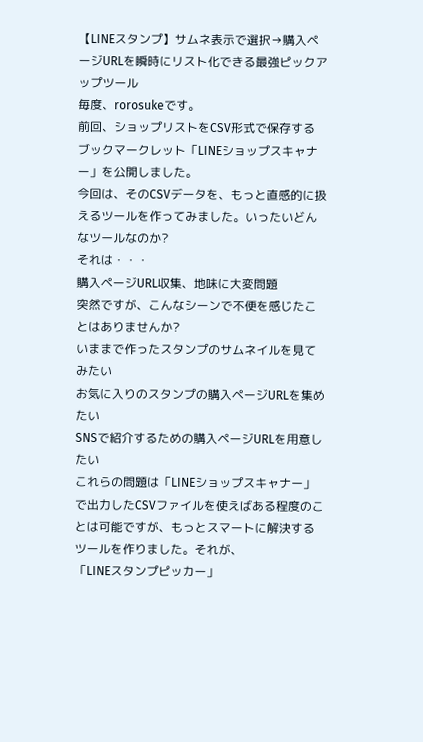【LINEスタンプ】サムネ表示で選択→購入ページURLを瞬時にリスト化できる最強ピックアップツール
毎度、rorosukeです。
前回、ショップリストをCSV形式で保存する ブックマークレット「LINEショップスキャナー」を公開しました。
今回は、そのCSVデータを、もっと直感的に扱えるツールを作ってみました。いったいどんなツールなのか?
それは・・・
購入ページURL収集、地味に大変問題
突然ですが、こんなシーンで不便を感じたことはありませんか?
いままで作ったスタンプのサムネイルを見てみたい
お気に入りのスタンプの購入ページURLを集めたい
SNSで紹介するための購入ページURLを用意したい
これらの問題は「LINEショップスキャナー」で出力したCSVファイルを使えばある程度のことは可能ですが、もっとスマートに解決するツールを作りました。それが、
「LINEスタンプピッカー」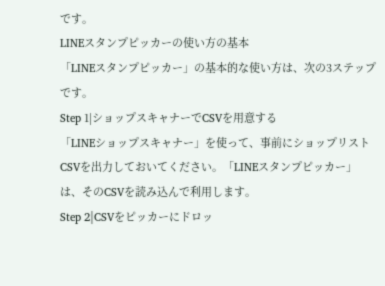です。
LINEスタンプピッカーの使い方の基本
「LINEスタンプピッカー」の基本的な使い方は、次の3ステップです。
Step 1|ショップスキャナーでCSVを用意する
「LINEショップスキャナー」を使って、事前にショップリストCSVを出力しておいてください。「LINEスタンプピッカー」は、そのCSVを読み込んで利用します。
Step 2|CSVをピッカーにドロッ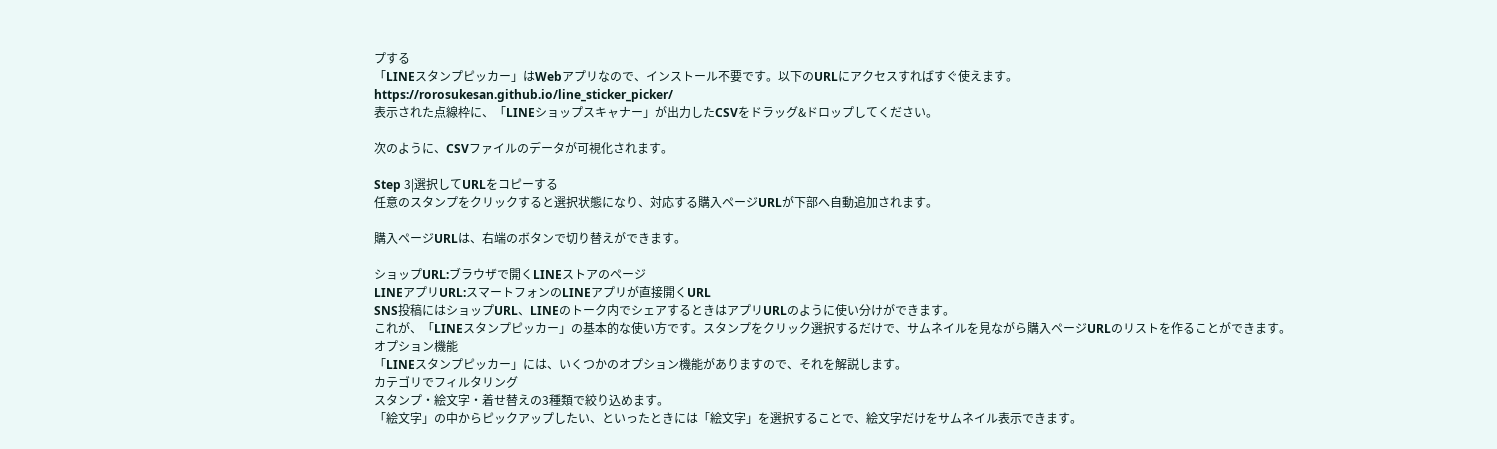プする
「LINEスタンプピッカー」はWebアプリなので、インストール不要です。以下のURLにアクセスすればすぐ使えます。
https://rorosukesan.github.io/line_sticker_picker/
表示された点線枠に、「LINEショップスキャナー」が出力したCSVをドラッグ&ドロップしてください。

次のように、CSVファイルのデータが可視化されます。

Step 3|選択してURLをコピーする
任意のスタンプをクリックすると選択状態になり、対応する購入ページURLが下部へ自動追加されます。

購入ページURLは、右端のボタンで切り替えができます。

ショップURL:ブラウザで開くLINEストアのページ
LINEアプリURL:スマートフォンのLINEアプリが直接開くURL
SNS投稿にはショップURL、LINEのトーク内でシェアするときはアプリURLのように使い分けができます。
これが、「LINEスタンプピッカー」の基本的な使い方です。スタンプをクリック選択するだけで、サムネイルを見ながら購入ページURLのリストを作ることができます。
オプション機能
「LINEスタンプピッカー」には、いくつかのオプション機能がありますので、それを解説します。
カテゴリでフィルタリング
スタンプ・絵文字・着せ替えの3種類で絞り込めます。
「絵文字」の中からピックアップしたい、といったときには「絵文字」を選択することで、絵文字だけをサムネイル表示できます。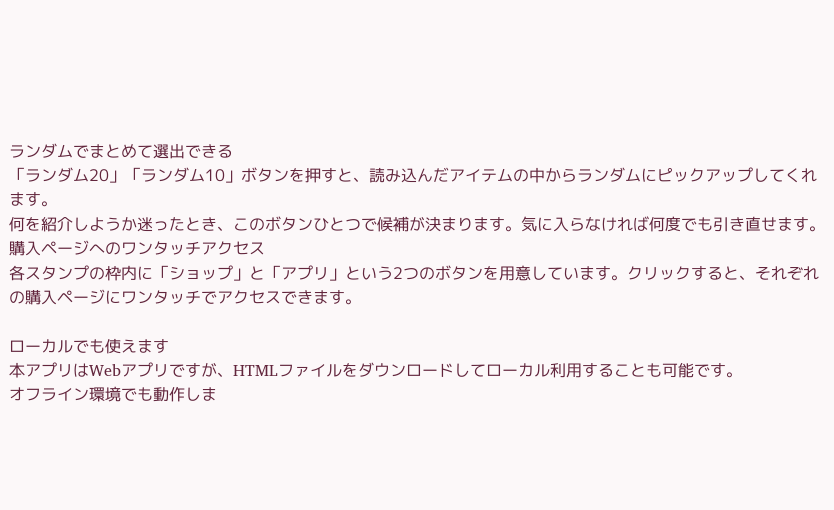ランダムでまとめて選出できる
「ランダム20」「ランダム10」ボタンを押すと、読み込んだアイテムの中からランダムにピックアップしてくれます。
何を紹介しようか迷ったとき、このボタンひとつで候補が決まります。気に入らなければ何度でも引き直せます。
購入ページへのワンタッチアクセス
各スタンプの枠内に「ショップ」と「アプリ」という2つのボタンを用意しています。クリックすると、それぞれの購入ページにワンタッチでアクセスできます。

ローカルでも使えます
本アプリはWebアプリですが、HTMLファイルをダウンロードしてローカル利用することも可能です。
オフライン環境でも動作しま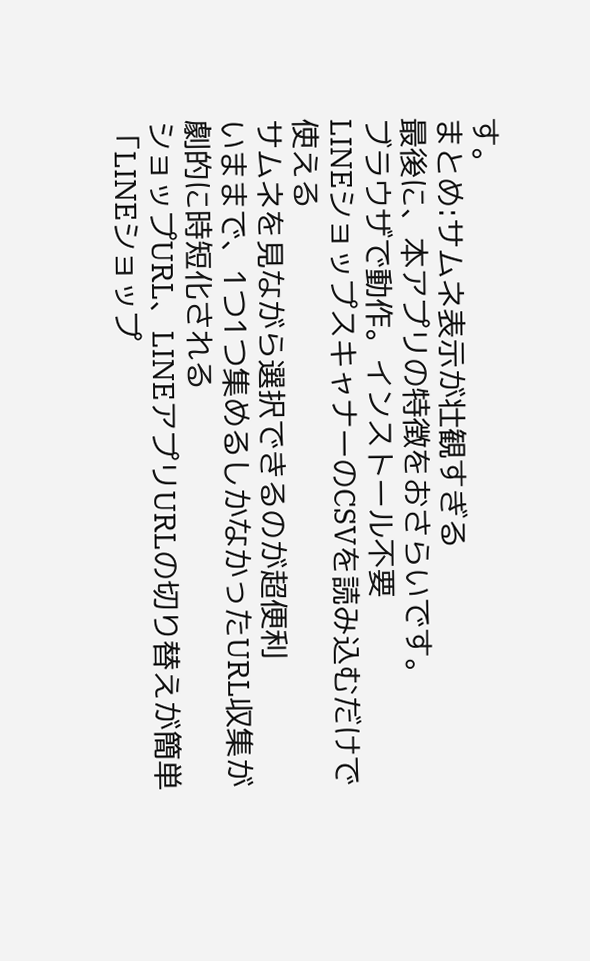す。
まとめ:サムネ表示が壮観すぎる
最後に、本アプリの特徴をおさらいです。
ブラウザで動作。インストール不要
LINEショップスキャナーのCSVを読み込むだけで使える
サムネを見ながら選択できるのが超便利
いままで、1つ1つ集めるしかなかったURL収集が劇的に時短化される
ショップURL、LINEアプリURLの切り替えが簡単
「LINEショップ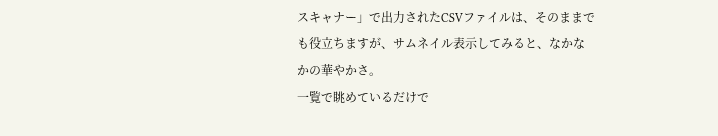スキャナー」で出力されたCSVファイルは、そのままでも役立ちますが、サムネイル表示してみると、なかなかの華やかさ。
一覧で眺めているだけで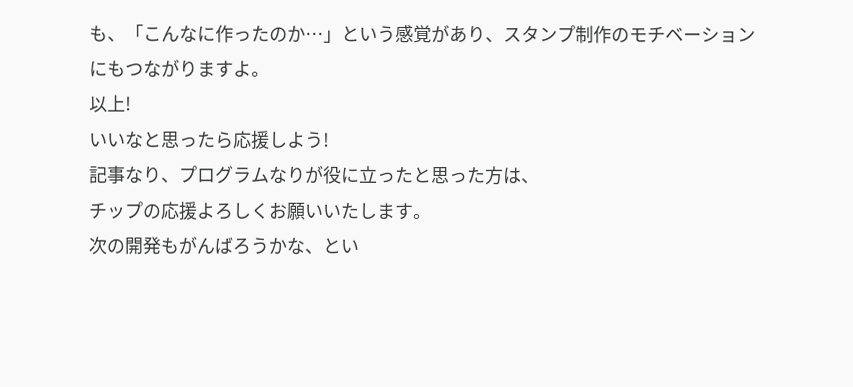も、「こんなに作ったのか…」という感覚があり、スタンプ制作のモチベーションにもつながりますよ。
以上!
いいなと思ったら応援しよう!
記事なり、プログラムなりが役に立ったと思った方は、
チップの応援よろしくお願いいたします。
次の開発もがんばろうかな、とい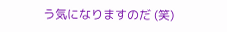う気になりますのだ (笑)